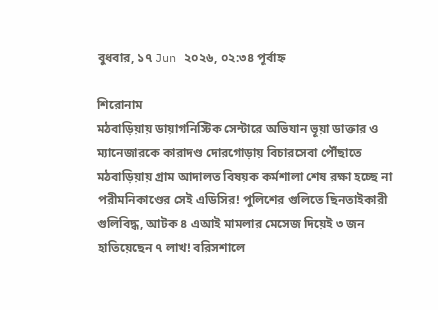বুধবার, ১৭ Jun ২০২৬, ০২:৩৪ পূর্বাহ্ন

শিরোনাম
মঠবাড়িয়ায় ডায়াগনিস্টিক সেন্টারে অভিযান ভূয়া ডাক্তার ও ম্যানেজারকে কারাদণ্ড দোরগোড়ায় বিচারসেবা পৌঁছাতে মঠবাড়িয়ায় গ্রাম আদালত বিষয়ক কর্মশালা শেষ রক্ষা হচ্ছে না পরীমনিকাণ্ডের সেই এডিসির! পুলিশের গুলিতে ছিনতাইকারী গুলিবিদ্ধ, আটক ৪ এআই মামলার মেসেজ দিয়েই ৩ জন হাতিয়েছেন ৭ লাখ! বরিসশালে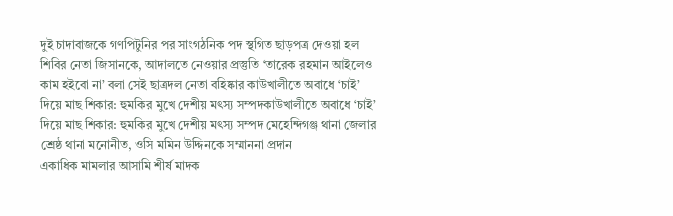দুই চাদাবাজকে গণপিটুনির পর সাংগঠনিক পদ স্থগিত ছাড়পত্র দেওয়া হল শিবির নেতা জিসানকে, আদালতে নেওয়ার প্রস্তুতি ‘তারেক রহমান আইলেও কাম হইবো না’ বলা সেই ছাত্রদল নেতা বহিষ্কার কাউখালীতে অবাধে ‘চাই’ দিয়ে মাছ শিকার: হুমকির মুখে দেশীয় মৎস্য সম্পদকাউখালীতে অবাধে ‘চাই’ দিয়ে মাছ শিকার: হুমকির মুখে দেশীয় মৎস্য সম্পদ মেহেন্দিগঞ্জ থানা জেলার শ্রেষ্ঠ থানা মনোনীত, ওসি মমিন উদ্দিনকে সম্মাননা প্রদান
একাধিক মামলার আসামি শীর্ষ মাদক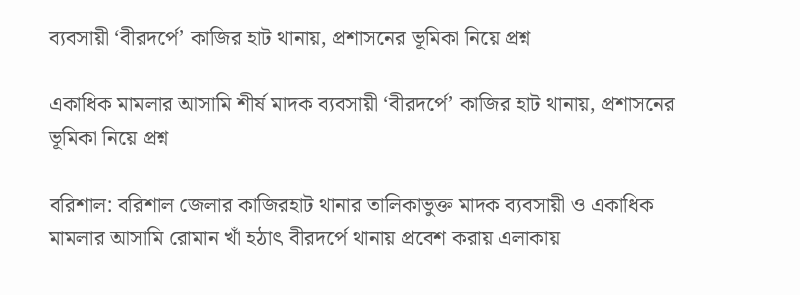ব্যবসায়ী ‘বীরদর্পে’ কাজির হাট থানায়, প্রশাসনের ভূমিকা নিয়ে প্রশ্ন

একাধিক মামলার আসামি শীর্ষ মাদক ব্যবসায়ী ‘বীরদর্পে’ কাজির হাট থানায়, প্রশাসনের ভূমিকা নিয়ে প্রশ্ন

বরিশাল: বরিশাল জেলার কাজিরহাট থানার তালিকাভুক্ত মাদক ব্যবসায়ী ও একাধিক মামলার আসামি রোমান খাঁ হঠাৎ বীরদর্পে থানায় প্রবেশ করায় এলাকায়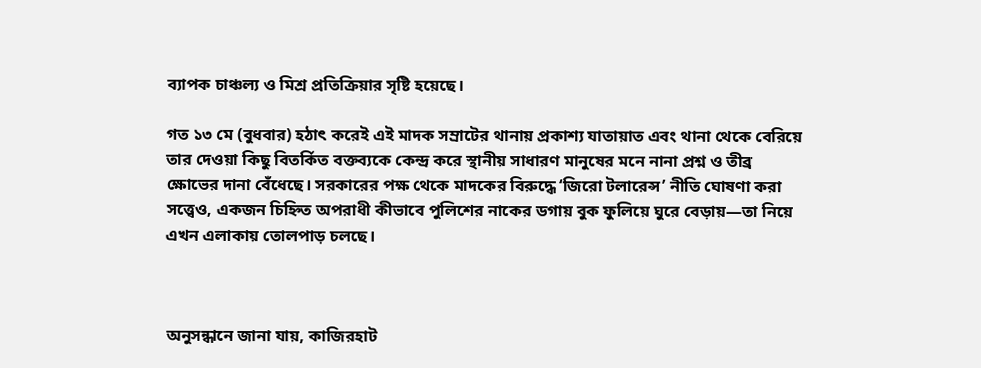ব্যাপক চাঞ্চল্য ও মিশ্র প্রতিক্রিয়ার সৃষ্টি হয়েছে।

গত ১৩ মে (বুধবার) হঠাৎ করেই এই মাদক সম্রাটের থানায় প্রকাশ্য যাতায়াত এবং থানা থেকে বেরিয়ে তার দেওয়া কিছু বিতর্কিত বক্তব্যকে কেন্দ্র করে স্থানীয় সাধারণ মানুষের মনে নানা প্রশ্ন ও তীব্র ক্ষোভের দানা বেঁধেছে। সরকারের পক্ষ থেকে মাদকের বিরুদ্ধে ‘জিরো টলারেন্স’ নীতি ঘোষণা করা সত্ত্বেও, একজন চিহ্নিত অপরাধী কীভাবে পুলিশের নাকের ডগায় বুক ফুলিয়ে ঘুরে বেড়ায়—তা নিয়ে এখন এলাকায় তোলপাড় চলছে।



অনুসন্ধানে জানা যায়, কাজিরহাট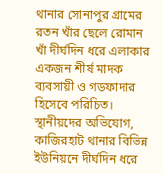থানার সোনাপুর গ্রামের রতন খাঁর ছেলে রোমান খাঁ দীর্ঘদিন ধরে এলাকার একজন শীর্ষ মাদক ব্যবসায়ী ও গডফাদার হিসেবে পরিচিত। স্থানীয়দের অভিযোগ, কাজিরহাট থানার বিভিন্ন ইউনিয়নে দীর্ঘদিন ধরে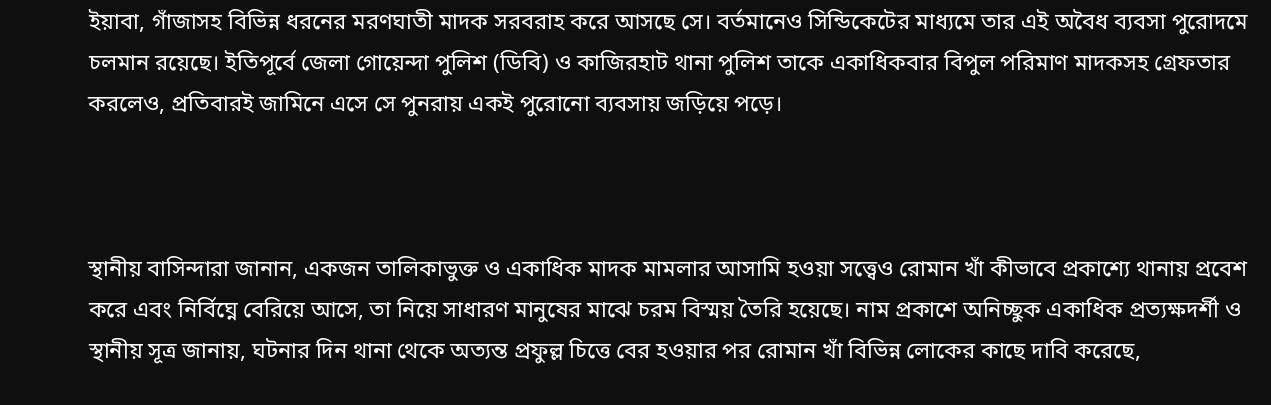ইয়াবা, গাঁজাসহ বিভিন্ন ধরনের মরণঘাতী মাদক সরবরাহ করে আসছে সে। বর্তমানেও সিন্ডিকেটের মাধ্যমে তার এই অবৈধ ব্যবসা পুরোদমে চলমান রয়েছে। ইতিপূর্বে জেলা গোয়েন্দা পুলিশ (ডিবি) ও কাজিরহাট থানা পুলিশ তাকে একাধিকবার বিপুল পরিমাণ মাদকসহ গ্রেফতার করলেও, প্রতিবারই জামিনে এসে সে পুনরায় একই পুরোনো ব্যবসায় জড়িয়ে পড়ে।



স্থানীয় বাসিন্দারা জানান, একজন তালিকাভুক্ত ও একাধিক মাদক মামলার আসামি হওয়া সত্ত্বেও রোমান খাঁ কীভাবে প্রকাশ্যে থানায় প্রবেশ করে এবং নির্বিঘ্নে বেরিয়ে আসে, তা নিয়ে সাধারণ মানুষের মাঝে চরম বিস্ময় তৈরি হয়েছে। নাম প্রকাশে অনিচ্ছুক একাধিক প্রত্যক্ষদর্শী ও স্থানীয় সূত্র জানায়, ঘটনার দিন থানা থেকে অত্যন্ত প্রফুল্ল চিত্তে বের হওয়ার পর রোমান খাঁ বিভিন্ন লোকের কাছে দাবি করেছে,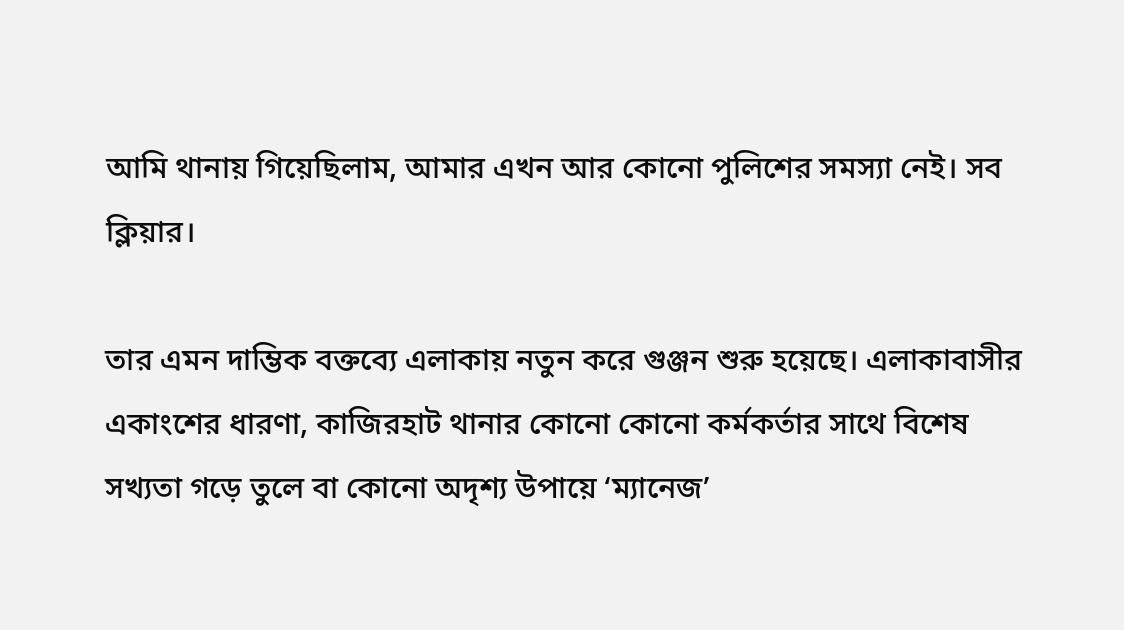আমি থানায় গিয়েছিলাম, আমার এখন আর কোনো পুলিশের সমস্যা নেই। সব ক্লিয়ার।

তার এমন দাম্ভিক বক্তব্যে এলাকায় নতুন করে গুঞ্জন শুরু হয়েছে। এলাকাবাসীর একাংশের ধারণা, কাজিরহাট থানার কোনো কোনো কর্মকর্তার সাথে বিশেষ সখ্যতা গড়ে তুলে বা কোনো অদৃশ্য উপায়ে ‘ম্যানেজ’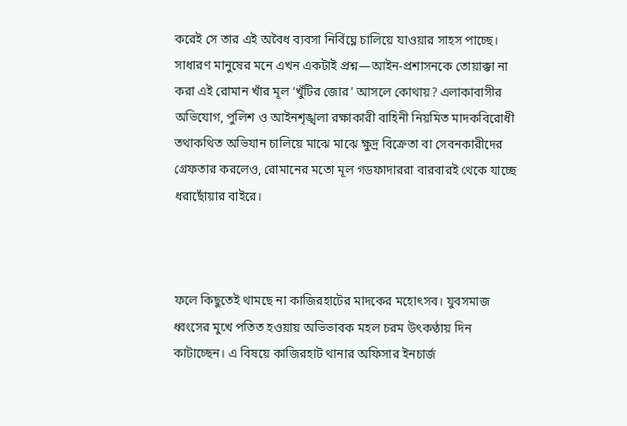করেই সে তার এই অবৈধ ব্যবসা নির্বিঘ্নে চালিয়ে যাওয়ার সাহস পাচ্ছে। সাধারণ মানুষের মনে এখন একটাই প্রশ্ন—আইন-প্রশাসনকে তোয়াক্কা না করা এই রোমান খাঁর মূল ‘খুঁটির জোর’ আসলে কোথায়? এলাকাবাসীর অভিযোগ, পুলিশ ও আইনশৃঙ্খলা রক্ষাকারী বাহিনী নিয়মিত মাদকবিরোধী তথাকথিত অভিযান চালিয়ে মাঝে মাঝে ক্ষুদ্র বিক্রেতা বা সেবনকারীদের গ্রেফতার করলেও, রোমানের মতো মূল গডফাদাররা বারবারই থেকে যাচ্ছে ধরাছোঁয়ার বাইরে।



ফলে কিছুতেই থামছে না কাজিরহাটের মাদকের মহোৎসব। যুবসমাজ ধ্বংসের মুখে পতিত হওয়ায় অভিভাবক মহল চরম উৎকণ্ঠায় দিন কাটাচ্ছেন। এ বিষয়ে কাজিরহাট থানার অফিসার ইনচার্জ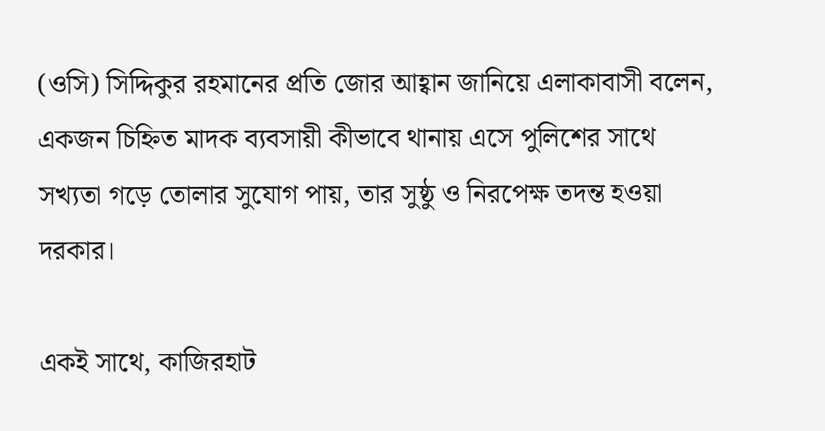(ওসি) সিদ্দিকুর রহমানের প্রতি জোর আহ্বান জানিয়ে এলাকাবাসী বলেন, একজন চিহ্নিত মাদক ব্যবসায়ী কীভাবে থানায় এসে পুলিশের সাথে সখ্যতা গড়ে তোলার সুযোগ পায়, তার সুষ্ঠু ও নিরপেক্ষ তদন্ত হওয়া দরকার।

একই সাথে, কাজিরহাট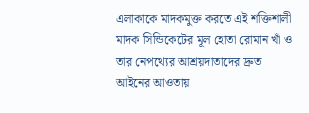এলাকাকে মাদকমুক্ত করতে এই শক্তিশালী মাদক সিন্ডিকেটের মূল হোতা রোমান খাঁ ও তার নেপথ্যের আশ্রয়দাতাদের দ্রুত আইনের আওতায়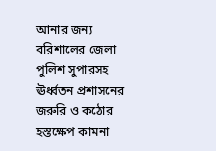আনার জন্য বরিশালের জেলা পুলিশ সুপারসহ ঊর্ধ্বতন প্রশাসনের জরুরি ও কঠোর হস্তক্ষেপ কামনা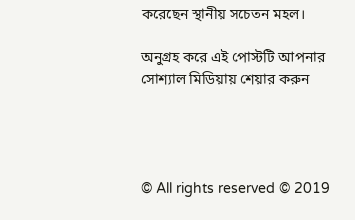করেছেন স্থানীয় সচেতন মহল।

অনুগ্রহ করে এই পোস্টটি আপনার সোশ্যাল মিডিয়ায় শেয়ার করুন




© All rights reserved © 2019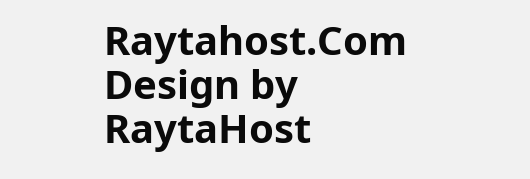Raytahost.Com
Design by RaytaHost